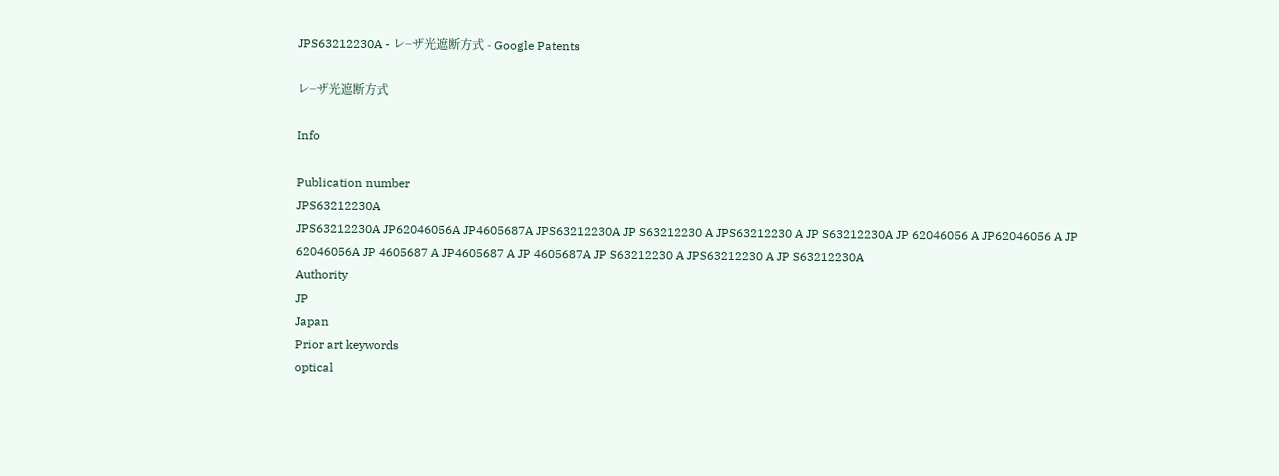JPS63212230A - レ−ザ光遮断方式 - Google Patents

レ−ザ光遮断方式

Info

Publication number
JPS63212230A
JPS63212230A JP62046056A JP4605687A JPS63212230A JP S63212230 A JPS63212230 A JP S63212230A JP 62046056 A JP62046056 A JP 62046056A JP 4605687 A JP4605687 A JP 4605687A JP S63212230 A JPS63212230 A JP S63212230A
Authority
JP
Japan
Prior art keywords
optical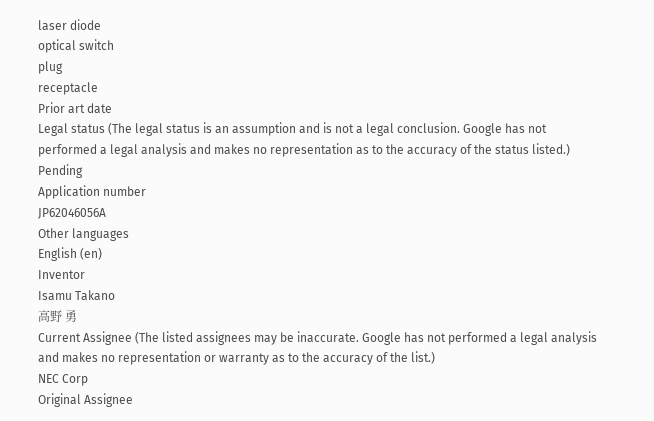laser diode
optical switch
plug
receptacle
Prior art date
Legal status (The legal status is an assumption and is not a legal conclusion. Google has not performed a legal analysis and makes no representation as to the accuracy of the status listed.)
Pending
Application number
JP62046056A
Other languages
English (en)
Inventor
Isamu Takano
高野 勇
Current Assignee (The listed assignees may be inaccurate. Google has not performed a legal analysis and makes no representation or warranty as to the accuracy of the list.)
NEC Corp
Original Assignee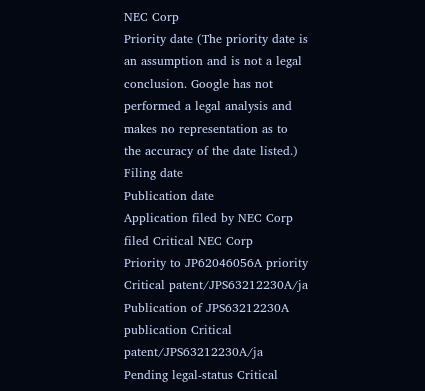NEC Corp
Priority date (The priority date is an assumption and is not a legal conclusion. Google has not performed a legal analysis and makes no representation as to the accuracy of the date listed.)
Filing date
Publication date
Application filed by NEC Corp filed Critical NEC Corp
Priority to JP62046056A priority Critical patent/JPS63212230A/ja
Publication of JPS63212230A publication Critical patent/JPS63212230A/ja
Pending legal-status Critical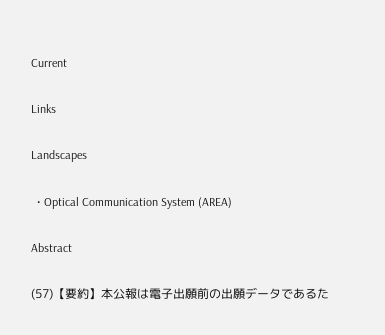Current

Links

Landscapes

  • Optical Communication System (AREA)

Abstract

(57)【要約】本公報は電子出願前の出願データであるた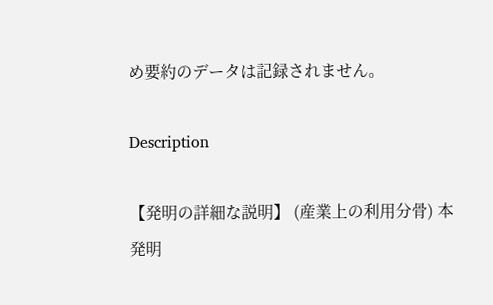め要約のデータは記録されません。

Description

【発明の詳細な説明】 (産業上の利用分骨) 本発明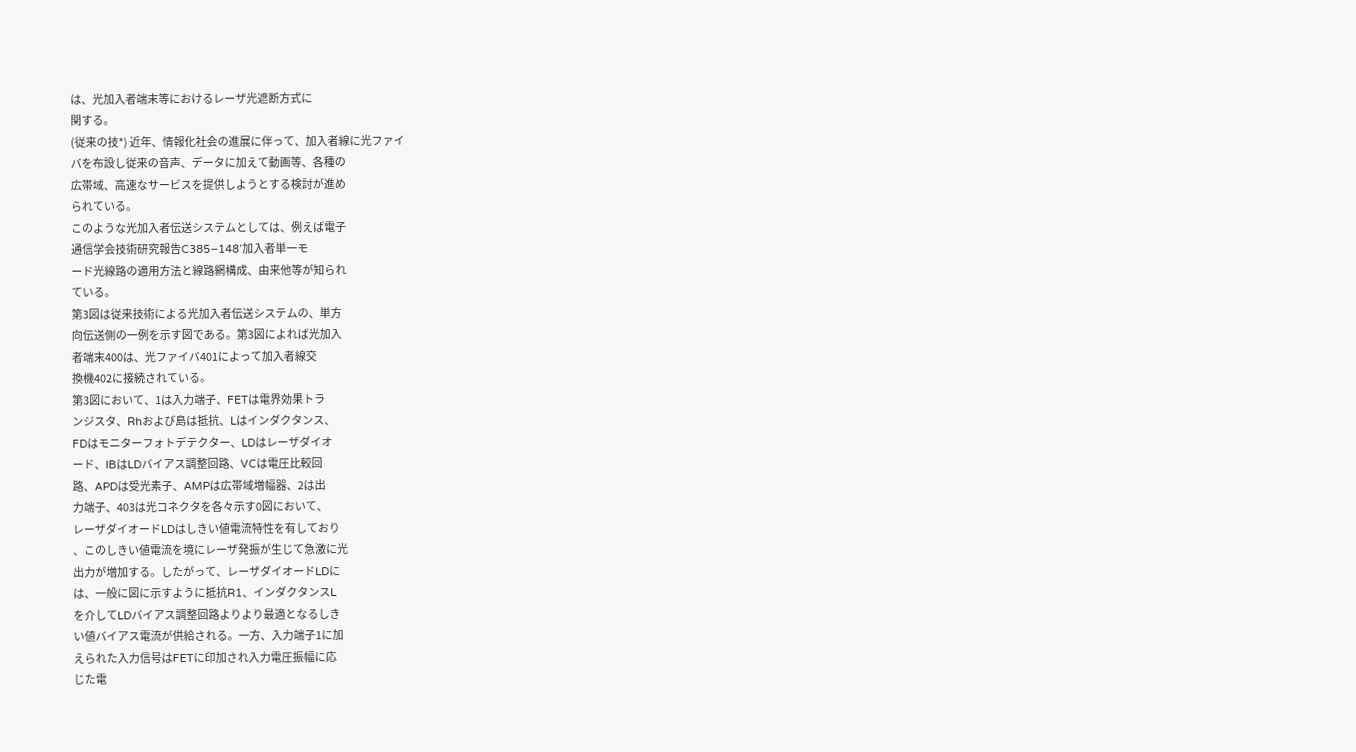は、光加入者端末等におけるレーザ光遮断方式に
関する。
(従来の技*) 近年、情報化社会の進展に伴って、加入者線に光ファイ
バを布設し従来の音声、データに加えて動画等、各種の
広帯域、高速なサービスを提供しようとする検討が進め
られている。
このような光加入者伝送システムとしては、例えば電子
通信学会技術研究報告C385−148’加入者単一モ
ード光線路の適用方法と線路網構成、由来他等が知られ
ている。
第3図は従来技術による光加入者伝送システムの、単方
向伝送側の一例を示す図である。第3図によれば光加入
者端末400は、光ファイバ401によって加入者線交
換機402に接続されている。
第3図において、1は入力端子、FETは電界効果トラ
ンジスタ、Rhおよび島は抵抗、Lはインダクタンス、
FDはモニターフォトデテクター、LDはレーザダイオ
ード、IBはLDバイアス調整回路、VCは電圧比較回
路、APDは受光素子、AMPは広帯域増幅器、2は出
力端子、403は光コネクタを各々示す0図において、
レーザダイオードLDはしきい値電流特性を有しており
、このしきい値電流を境にレーザ発振が生じて急激に光
出力が増加する。したがって、レーザダイオードLDに
は、一般に図に示すように抵抗R1、インダクタンスL
を介してLDバイアス調整回路よりより最適となるしき
い値バイアス電流が供給される。一方、入力端子1に加
えられた入力信号はFETに印加され入力電圧振幅に応
じた電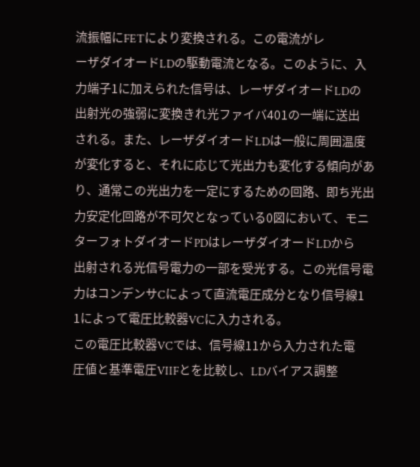流振幅にFETにより変換される。この電流がレ
ーザダイオードLDの駆動電流となる。このように、入
力端子1に加えられた信号は、レーザダイオードLDの
出射光の強弱に変換きれ光ファイバ401の一端に送出
される。また、レーザダイオードLDは一般に周囲温度
が変化すると、それに応じて光出力も変化する傾向があ
り、通常この光出力を一定にするための回路、即ち光出
力安定化回路が不可欠となっている0図において、モニ
ターフォトダイオードPDはレーザダイオードLDから
出射される光信号電力の一部を受光する。この光信号電
力はコンデンサCによって直流電圧成分となり信号線1
1によって電圧比較器VCに入力される。
この電圧比較器VCでは、信号線11から入力された電
圧値と基準電圧VIIFとを比較し、LDバイアス調整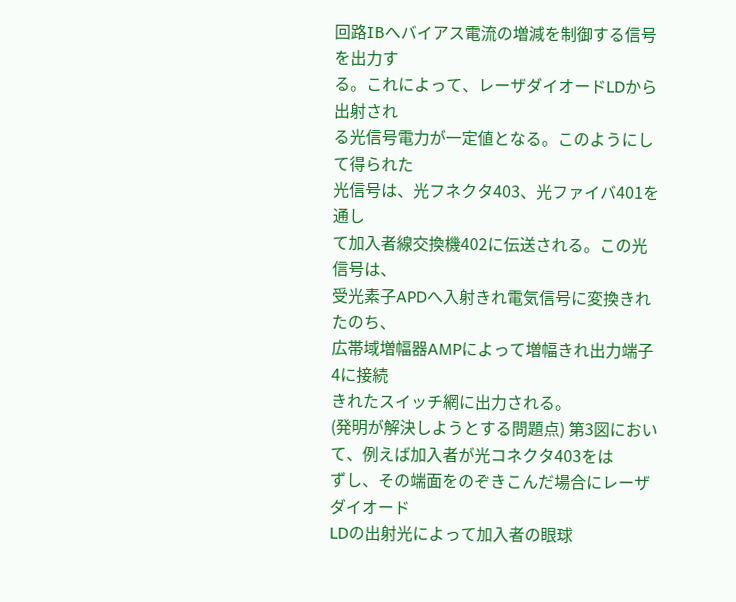回路IBへバイアス電流の増減を制御する信号を出力す
る。これによって、レーザダイオードLDから出射され
る光信号電力が一定値となる。このようにして得られた
光信号は、光フネクタ403、光ファイバ401を通し
て加入者線交換機402に伝送される。この光信号は、
受光素子APDへ入射きれ電気信号に変換きれたのち、
広帯域増幅器AMPによって増幅きれ出力端子4に接続
きれたスイッチ網に出力される。
(発明が解決しようとする問題点) 第3図において、例えば加入者が光コネクタ403をは
ずし、その端面をのぞきこんだ場合にレーザダイオード
LDの出射光によって加入者の眼球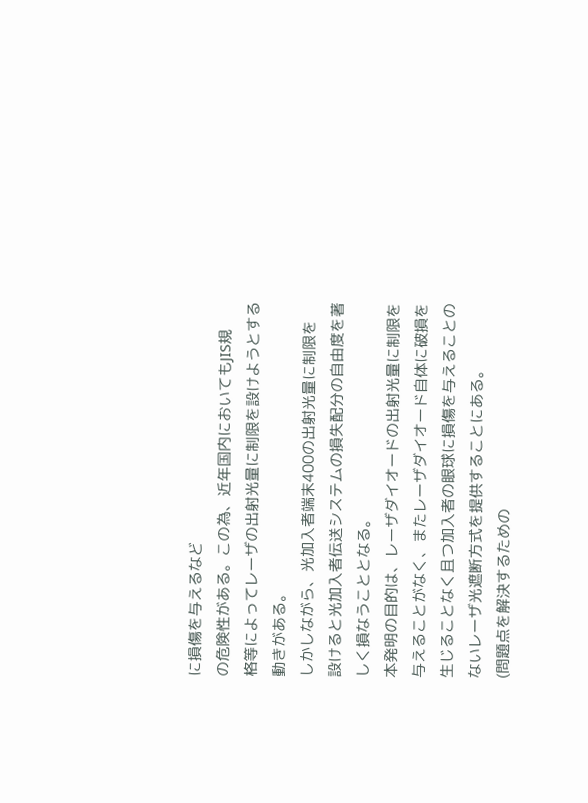に損傷を与えるなど
の危険性がある。この為、近年国内においてもJIS規
格等によってレーザの出射光量に制限を設けようとする
動きがある。
しかしながら、光加入者端末400の出射光量に制限を
設けると光加入者伝送システムの損失配分の自由度を著
しく損なうこととなる。
本発明の目的は、レーザダイオードの出射光量に制限を
与えることがなく、またレーザダイオード自体に破損を
生じることなく且つ加入者の眼球に損傷を与えることの
ないレーザ光遮断方式を提供することにある。
(問題点を解決するための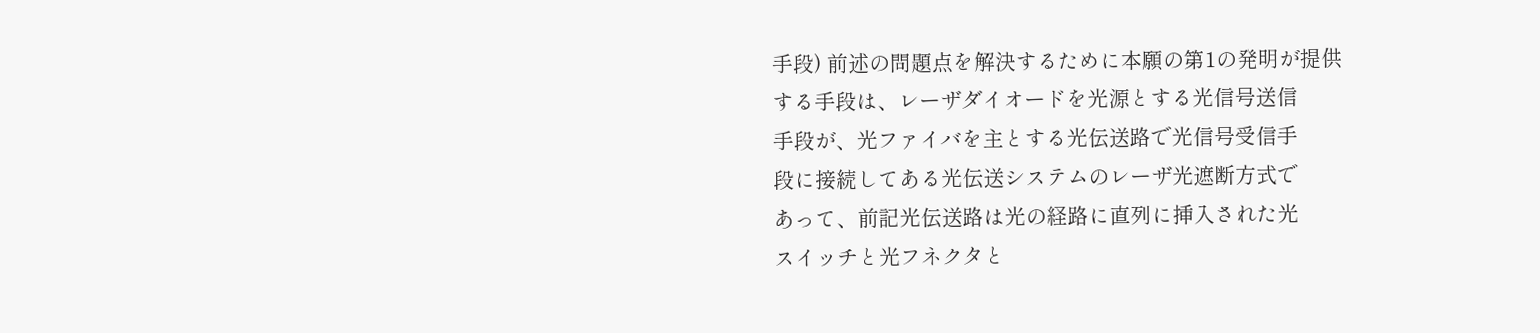手段) 前述の問題点を解決するために本願の第1の発明が提供
する手段は、レーザダイオードを光源とする光信号送信
手段が、光ファイバを主とする光伝送路で光信号受信手
段に接続してある光伝送システムのレーザ光遮断方式で
あって、前記光伝送路は光の経路に直列に挿入された光
スイッチと光フネクタと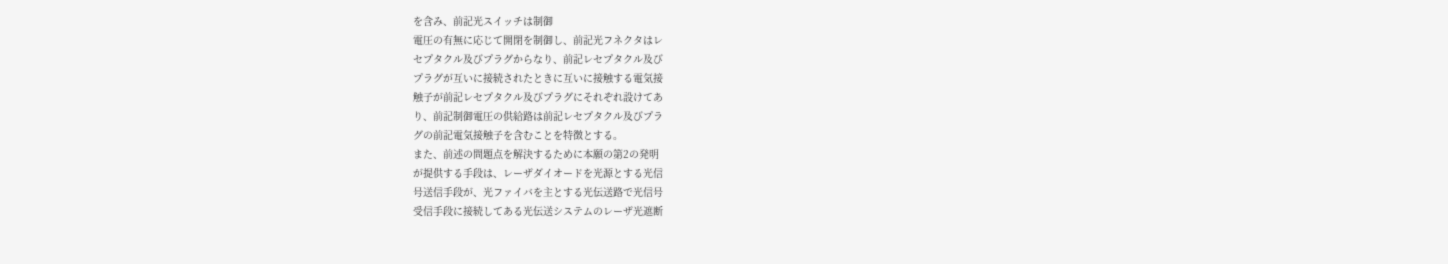を含み、前記光スイッチは制御
電圧の有無に応じて開閉を制御し、前記光フネクタはレ
セプタクル及びプラグからなり、前記レセプタクル及び
プラグが互いに接続されたときに互いに接触する電気接
触子が前記レセプタクル及びプラグにそれぞれ設けてあ
り、前記制御電圧の供給路は前記レセプタクル及びプラ
グの前記電気接触子を含むことを特徴とする。
また、前述の問題点を解決するために本願の第2の発明
が提供する手段は、レーザダイオードを光源とする光信
号送信手段が、光ファイバを主とする光伝送路で光信号
受信手段に接続してある光伝送システムのレーザ光遮断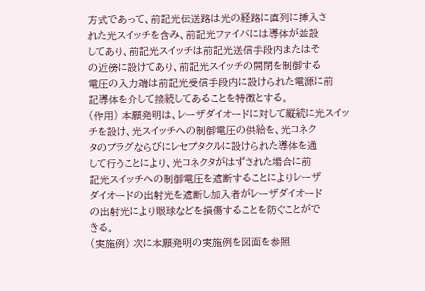方式であって、前記光伝送路は光の経路に直列に挿入さ
れた光スイッチを含み、前記光ファイバには導体が並設
してあり、前記光スイッチは前記光送信手段内またはそ
の近傍に設けてあり、前記光スイッチの開閉を制御する
電圧の入力端は前記光受信手段内に設けられた電源に前
記導体を介して接続してあることを特徴とする。
(作用) 本願発明は、レーザダイオードに対して縦統に光スイッ
チを設け、光スイッチへの制御電圧の供給を、光コネク
タのプラグならびにレセプタクルに設けられた導体を通
して行うことにより、光コネクタがはずされた場合に前
記光スイッチへの制御電圧を遮断することによりレーザ
ダイオードの出射光を遮断し加入者がレーザダイオード
の出射光により眼球などを損傷することを防ぐことがで
きる。
(実施例) 次に本願発明の実施例を図面を参照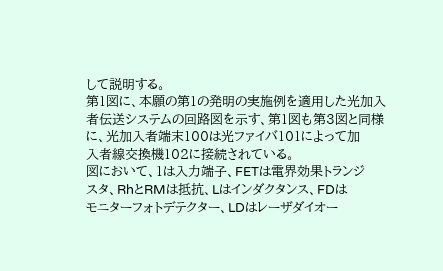して説明する。
第1図に、本願の第1の発明の実施例を適用した光加入
者伝送システムの回路図を示す、第1図も第3図と同様
に、光加入者端末100は光ファイバ101によって加
入者線交換機102に接続されている。
図において、1は入力端子、FETは電界効果トランジ
スタ、RhとRMは抵抗、Lはインダクタンス、FDは
モニターフォトデテクター、LDはレーザダイオー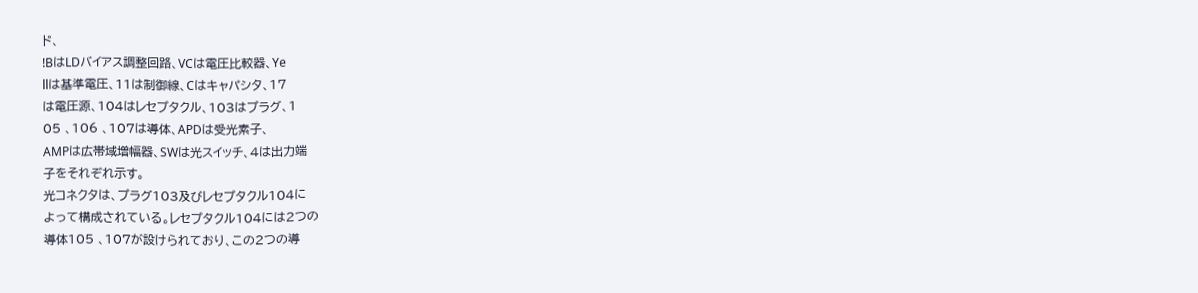ド、
!BはLDバイアス調整回路、VCは電圧比較器、Ye
llは基準電圧、11は制御線、Cはキャパシタ、17
は電圧源、104はレセプタクル、103はプラグ、1
05 、106 、107は導体、APDは受光素子、
AMPは広帯域増幅器、SWは光スイッチ、4は出力端
子をそれぞれ示す。
光コネクタは、プラグ103及びレセプタクル104に
よって構成されている。レセプタクル104には2つの
導体105 、107が設けられており、この2つの導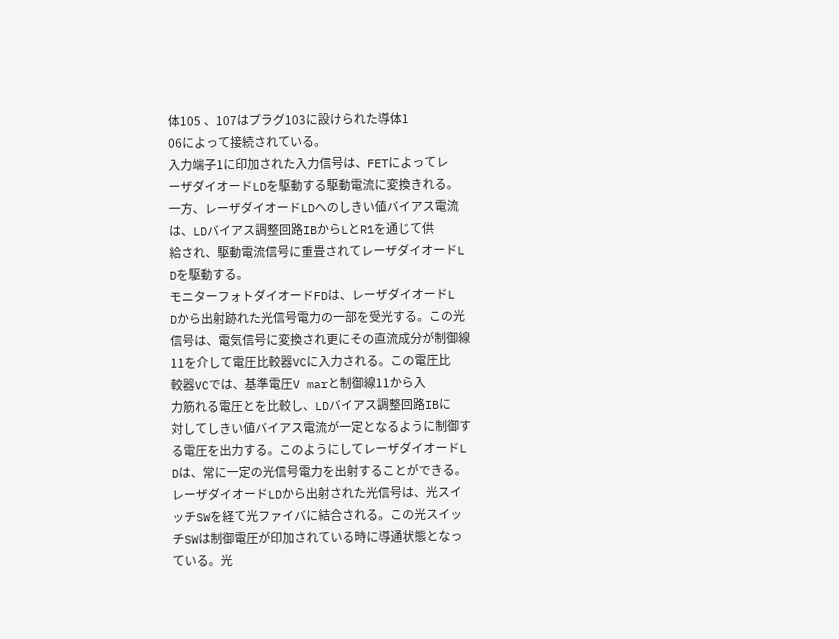体105 、107はプラグ103に設けられた導体1
06によって接続されている。
入力端子1に印加された入力信号は、FETによってレ
ーザダイオードLDを駆動する駆動電流に変換きれる。
一方、レーザダイオードLDへのしきい値バイアス電流
は、LDバイアス調整回路IBからLとR1を通じて供
給され、駆動電流信号に重畳されてレーザダイオードL
Dを駆動する。
モニターフォトダイオードFDは、レーザダイオードL
Dから出射跡れた光信号電力の一部を受光する。この光
信号は、電気信号に変換され更にその直流成分が制御線
11を介して電圧比較器VCに入力される。この電圧比
較器VCでは、基準電圧V marと制御線11から入
力筋れる電圧とを比較し、LDバイアス調整回路IBに
対してしきい値バイアス電流が一定となるように制御す
る電圧を出力する。このようにしてレーザダイオードL
Dは、常に一定の光信号電力を出射することができる。
レーザダイオードLDから出射された光信号は、光スイ
ッチSWを経て光ファイバに結合される。この光スイッ
チSWは制御電圧が印加されている時に導通状態となっ
ている。光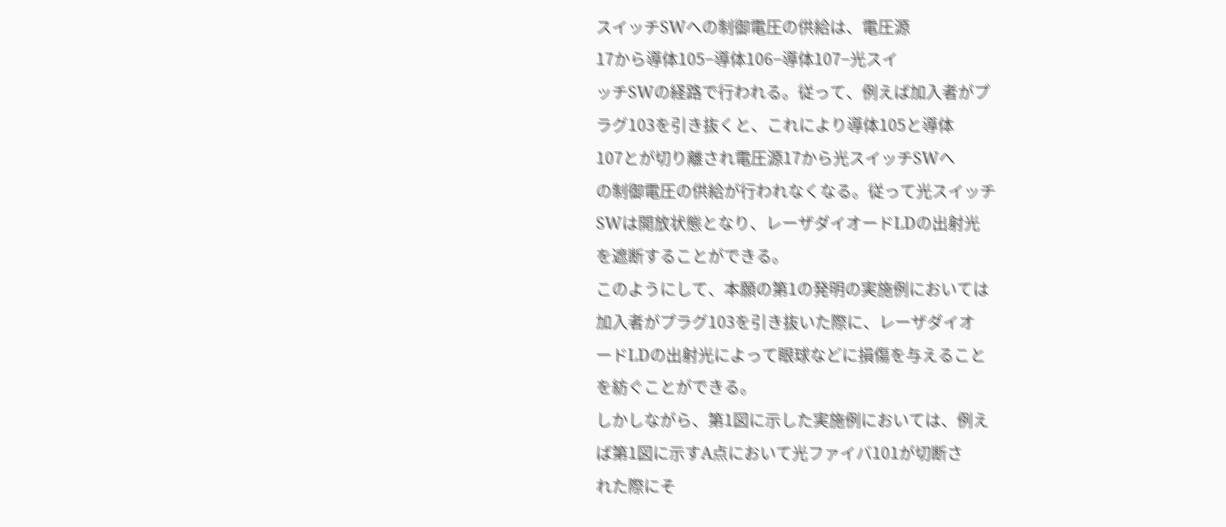スイッチSWへの制御電圧の供給は、電圧源
17から導体105−導体106−導体107−光スイ
ッチSWの経路で行われる。従って、例えば加入者がプ
ラグ103を引き抜くと、これにより導体105と導体
107とが切り離され電圧源17から光スイッチSWへ
の制御電圧の供給が行われなくなる。従って光スイッチ
SWは開放状態となり、レーザダイオードLDの出射光
を遮断することができる。
このようにして、本願の第1の発明の実施例においては
加入者がプラグ103を引き抜いた際に、レーザダイオ
ードLDの出射光によって眼球などに損傷を与えること
を紡ぐことができる。
しかしながら、第1図に示した実施例においては、例え
ば第1図に示すA点において光ファイバ101が切断さ
れた際にそ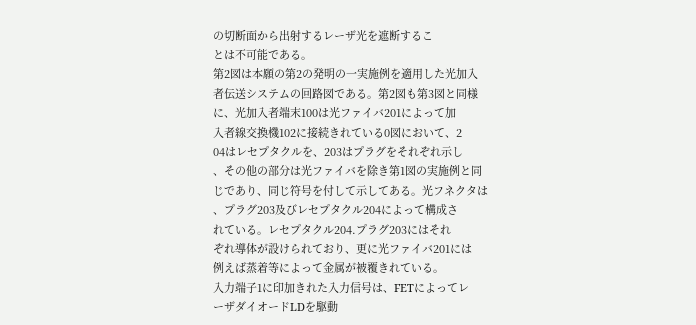の切断面から出射するレーザ光を遮断するこ
とは不可能である。
第2図は本願の第2の発明の一実施例を適用した光加入
者伝送システムの回路図である。第2図も第3図と同様
に、光加入者端末100は光ファイバ201によって加
入者線交換機102に接続きれている0図において、2
04はレセプタクルを、203はプラグをそれぞれ示し
、その他の部分は光ファイバを除き第1図の実施例と同
じであり、同じ符号を付して示してある。光フネクタは
、プラグ203及びレセプタクル204によって構成さ
れている。レセプタクル204.プラグ203にはそれ
ぞれ導体が設けられており、更に光ファイバ201には
例えば蒸着等によって金属が被覆きれている。
入力端子1に印加きれた入力信号は、FETによってレ
ーザダイオードLDを駆動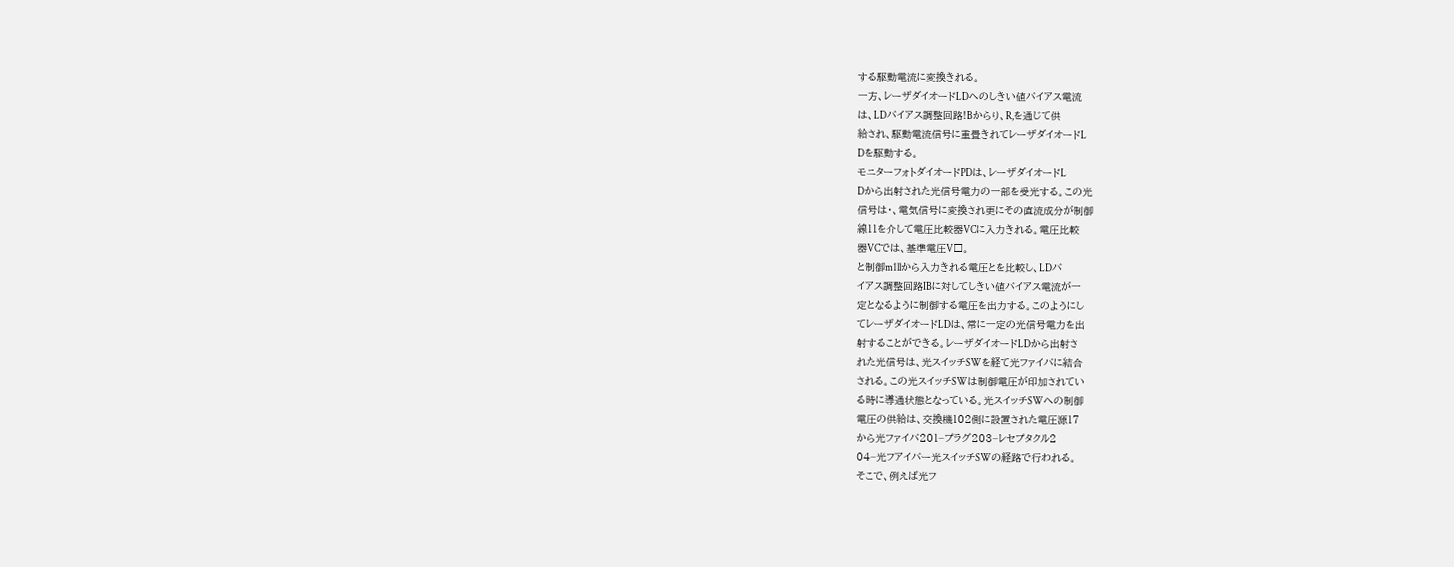する駆動電流に変換きれる。
一方、レーザダイオードLDへのしきい値バイアス電流
は、LDバイアス調整回路!Bからり、R,を通じて供
給され、駆動電流信号に重畳きれてレーザダイオードL
Dを駆動する。
モニターフォトダイオードPDは、レーザダイオードL
Dから出射された光信号電力の一部を受光する。この光
信号は・、電気信号に変換され更にその直流成分が制御
線11を介して電圧比較器VCに入力きれる。電圧比較
器VCでは、基準電圧V□。
と制御m1llから入力きれる電圧とを比較し、LDバ
イアス調整回路IBに対してしきい値バイアス電流が一
定となるように制御する電圧を出力する。このようにし
てレーザダイオードLDは、常に一定の光信号電力を出
射することができる。レーザダイオードLDから出射さ
れた光信号は、光スイッチSWを経て光ファイバに結合
される。この光スイッチSWは制御電圧が印加されてい
る時に導通状態となっている。光スイッチSWへの制御
電圧の供給は、交換機102側に設置された電圧源17
から光ファイバ201−プラグ203−レセプタクル2
04−光フアイバー光スイッチSWの経路で行われる。
そこで、例えば光フ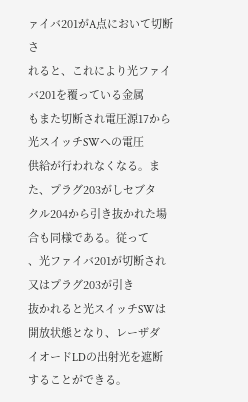ァイバ201がA点において切断さ
れると、これにより光ファイバ201を覆っている金属
もまた切断され電圧源17から光スイッチSWへの電圧
供給が行われなくなる。また、プラグ203がしセブタ
クル204から引き抜かれた場合も同様である。従って
、光ファイバ201が切断され又はプラグ203が引き
抜かれると光スイッチSWは開放状態となり、レーザダ
イオードLDの出射光を遮断することができる。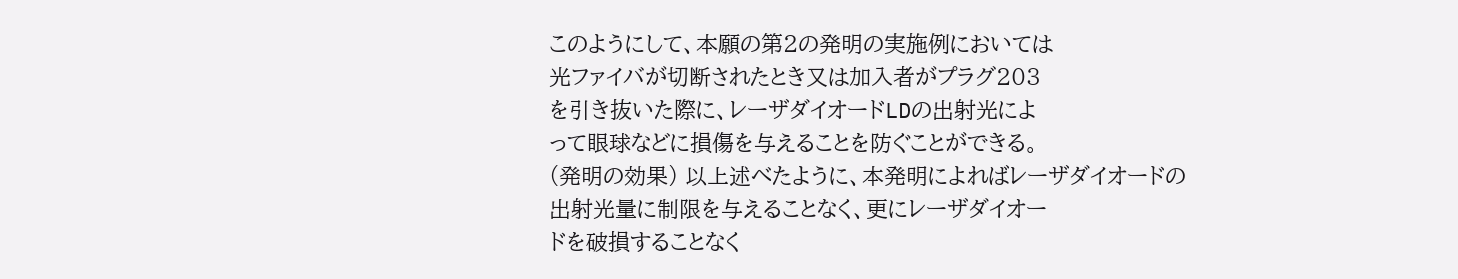このようにして、本願の第2の発明の実施例においては
光ファイバが切断されたとき又は加入者がプラグ203
を引き抜いた際に、レーザダイオードLDの出射光によ
って眼球などに損傷を与えることを防ぐことができる。
(発明の効果) 以上述べたように、本発明によればレーザダイオードの
出射光量に制限を与えることなく、更にレーザダイオー
ドを破損することなく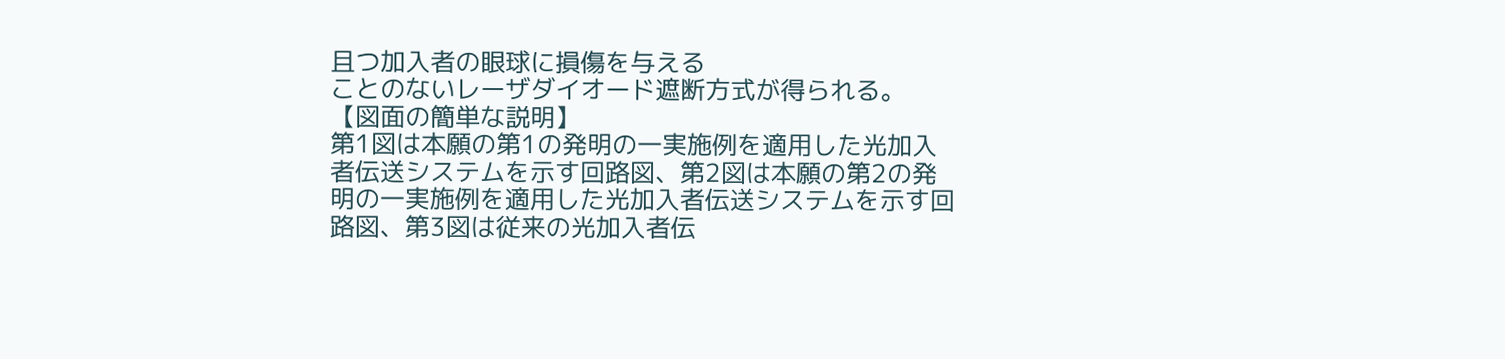且つ加入者の眼球に損傷を与える
ことのないレーザダイオード遮断方式が得られる。
【図面の簡単な説明】
第1図は本願の第1の発明の一実施例を適用した光加入
者伝送システムを示す回路図、第2図は本願の第2の発
明の一実施例を適用した光加入者伝送システムを示す回
路図、第3図は従来の光加入者伝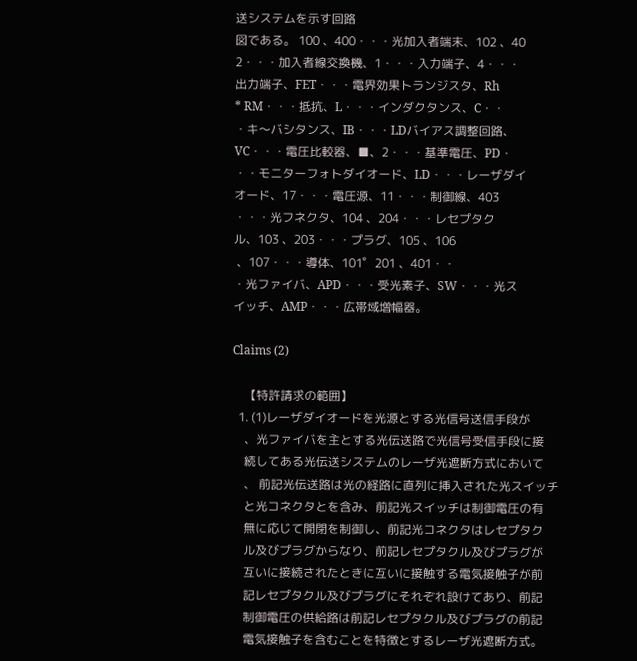送システムを示す回路
図である。 100 、400・・・光加入者端末、102 、40
2・・・加入者線交換機、1・・・入力端子、4・・・
出力端子、FET・・・電界効果トランジスタ、Rh
* RM・・・抵抗、L・・・インダクタンス、C・・
・キ〜バシタンス、IB・・・LDバイアス調整回路、
VC・・・電圧比較器、■、2・・・基準電圧、PD・
・・モニターフォトダイオード、LD・・・レーザダイ
オード、17・・・電圧源、11・・・制御線、403
・・・光フネクタ、104 、204・・・レセプタク
ル、103 、203・・・プラグ、105 、106
 、107・・・導体、101゜201 、401・・
・光ファイバ、APD・・・受光素子、SW・・・光ス
イッチ、AMP・・・広帯域増幅器。

Claims (2)

    【特許請求の範囲】
  1. (1)レーザダイオードを光源とする光信号送信手段が
    、光ファイバを主とする光伝送路で光信号受信手段に接
    続してある光伝送システムのレーザ光遮断方式において
    、 前記光伝送路は光の経路に直列に挿入された光スイッチ
    と光コネクタとを含み、前記光スイッチは制御電圧の有
    無に応じて開閉を制御し、前記光コネクタはレセプタク
    ル及びプラグからなり、前記レセプタクル及びプラグが
    互いに接続されたときに互いに接触する電気接触子が前
    記レセプタクル及びプラグにそれぞれ設けてあり、前記
    制御電圧の供給路は前記レセプタクル及びプラグの前記
    電気接触子を含むことを特徴とするレーザ光遮断方式。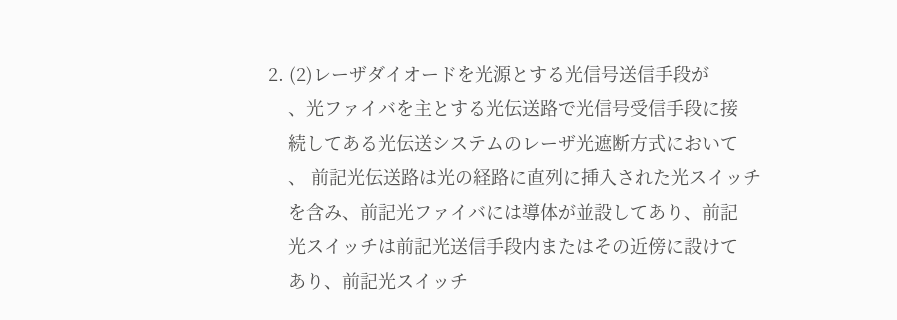2. (2)レーザダイオードを光源とする光信号送信手段が
    、光ファイバを主とする光伝送路で光信号受信手段に接
    続してある光伝送システムのレーザ光遮断方式において
    、 前記光伝送路は光の経路に直列に挿入された光スイッチ
    を含み、前記光ファイバには導体が並設してあり、前記
    光スイッチは前記光送信手段内またはその近傍に設けて
    あり、前記光スイッチ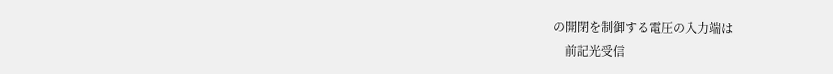の開閉を制御する電圧の入力端は
    前記光受信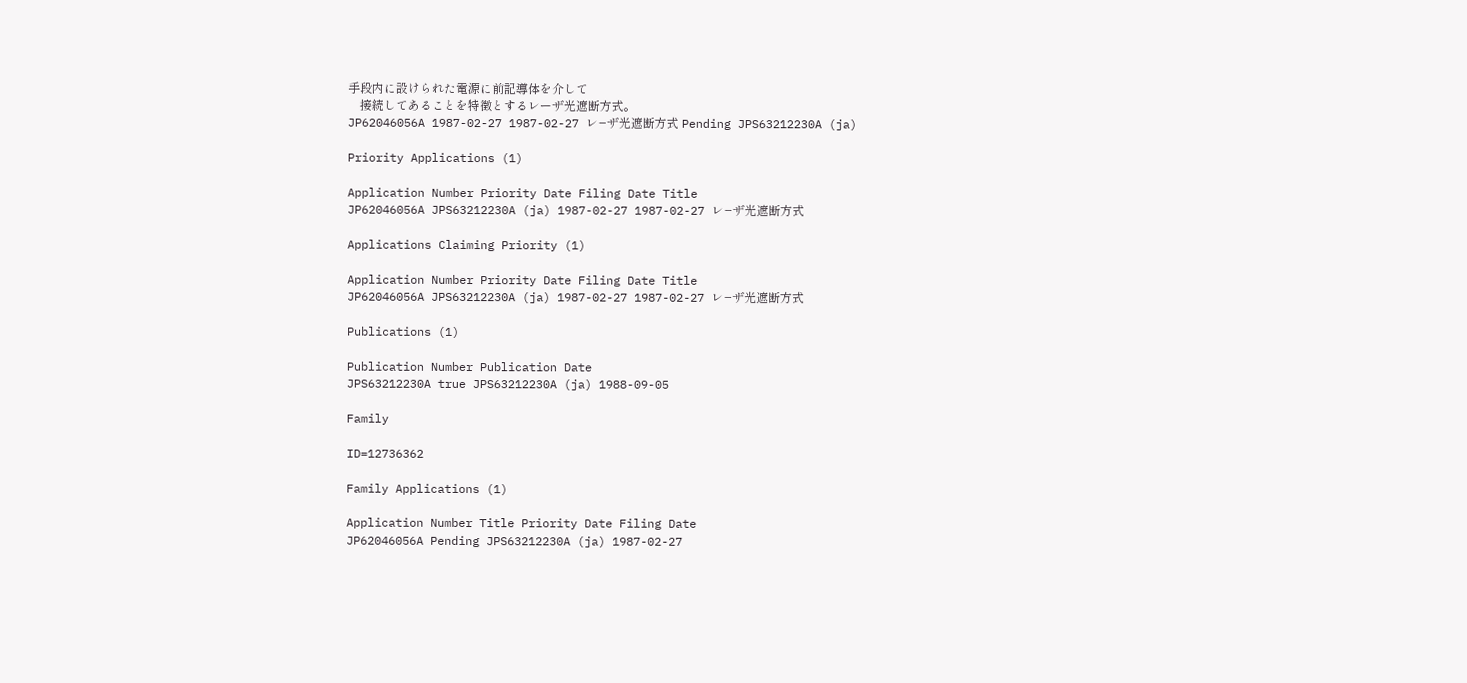手段内に設けられた電源に前記導体を介して
    接続してあることを特徴とするレーザ光遮断方式。
JP62046056A 1987-02-27 1987-02-27 レ−ザ光遮断方式 Pending JPS63212230A (ja)

Priority Applications (1)

Application Number Priority Date Filing Date Title
JP62046056A JPS63212230A (ja) 1987-02-27 1987-02-27 レ−ザ光遮断方式

Applications Claiming Priority (1)

Application Number Priority Date Filing Date Title
JP62046056A JPS63212230A (ja) 1987-02-27 1987-02-27 レ−ザ光遮断方式

Publications (1)

Publication Number Publication Date
JPS63212230A true JPS63212230A (ja) 1988-09-05

Family

ID=12736362

Family Applications (1)

Application Number Title Priority Date Filing Date
JP62046056A Pending JPS63212230A (ja) 1987-02-27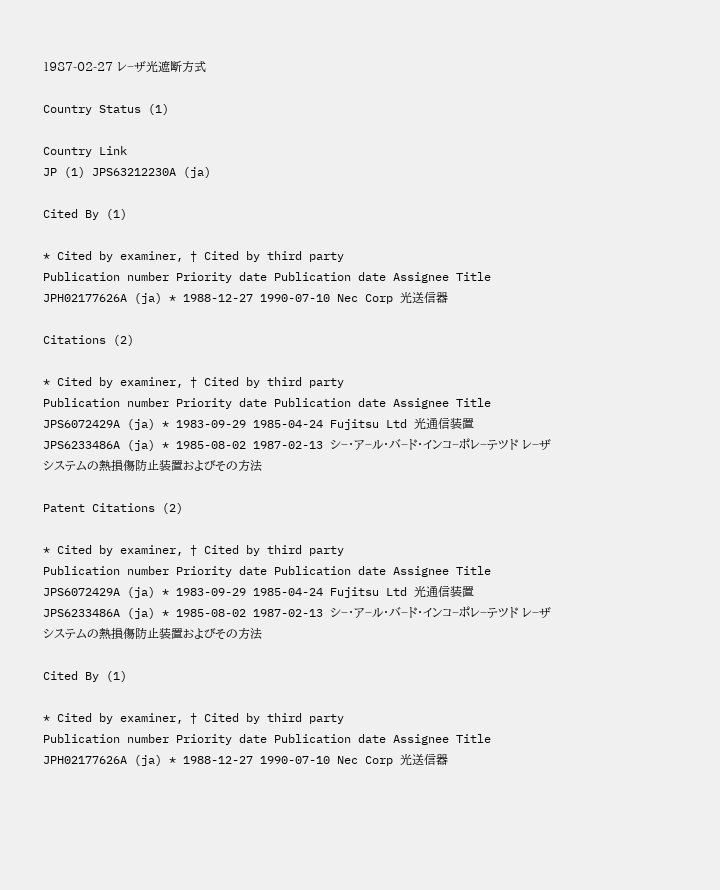1987-02-27 レ−ザ光遮断方式

Country Status (1)

Country Link
JP (1) JPS63212230A (ja)

Cited By (1)

* Cited by examiner, † Cited by third party
Publication number Priority date Publication date Assignee Title
JPH02177626A (ja) * 1988-12-27 1990-07-10 Nec Corp 光送信器

Citations (2)

* Cited by examiner, † Cited by third party
Publication number Priority date Publication date Assignee Title
JPS6072429A (ja) * 1983-09-29 1985-04-24 Fujitsu Ltd 光通信装置
JPS6233486A (ja) * 1985-08-02 1987-02-13 シ−・ア−ル・バ−ド・インコ−ポレ−テツド レ−ザシステムの熱損傷防止装置およびその方法

Patent Citations (2)

* Cited by examiner, † Cited by third party
Publication number Priority date Publication date Assignee Title
JPS6072429A (ja) * 1983-09-29 1985-04-24 Fujitsu Ltd 光通信装置
JPS6233486A (ja) * 1985-08-02 1987-02-13 シ−・ア−ル・バ−ド・インコ−ポレ−テツド レ−ザシステムの熱損傷防止装置およびその方法

Cited By (1)

* Cited by examiner, † Cited by third party
Publication number Priority date Publication date Assignee Title
JPH02177626A (ja) * 1988-12-27 1990-07-10 Nec Corp 光送信器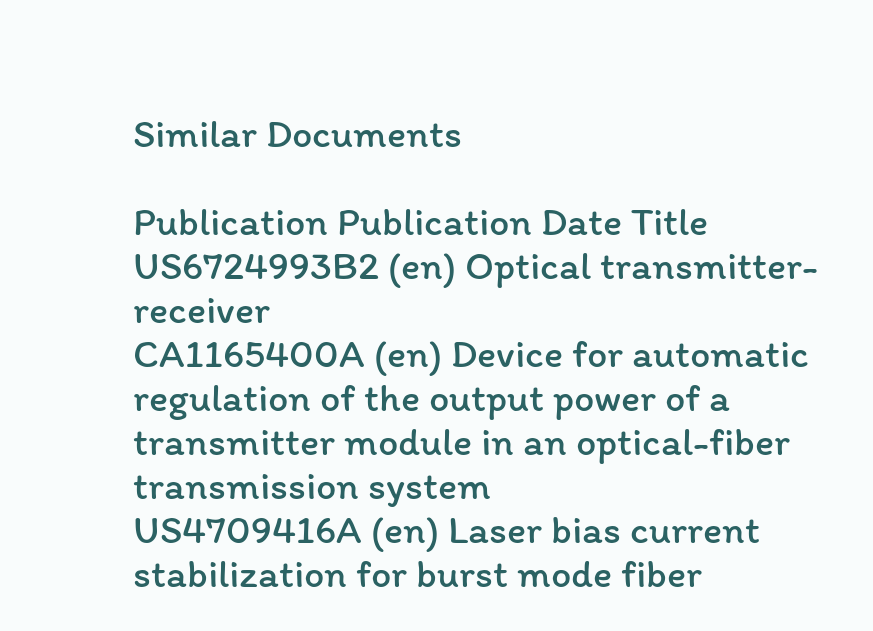Similar Documents

Publication Publication Date Title
US6724993B2 (en) Optical transmitter-receiver
CA1165400A (en) Device for automatic regulation of the output power of a transmitter module in an optical-fiber transmission system
US4709416A (en) Laser bias current stabilization for burst mode fiber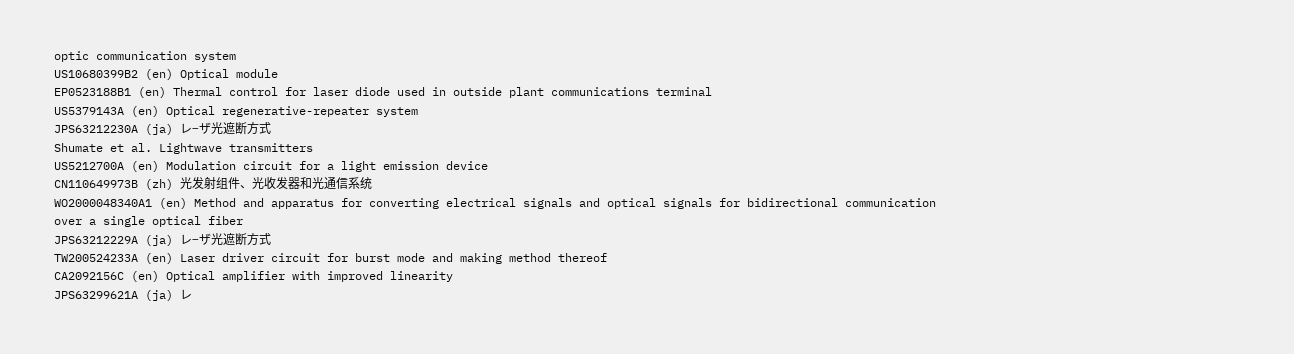optic communication system
US10680399B2 (en) Optical module
EP0523188B1 (en) Thermal control for laser diode used in outside plant communications terminal
US5379143A (en) Optical regenerative-repeater system
JPS63212230A (ja) レ−ザ光遮断方式
Shumate et al. Lightwave transmitters
US5212700A (en) Modulation circuit for a light emission device
CN110649973B (zh) 光发射组件、光收发器和光通信系统
WO2000048340A1 (en) Method and apparatus for converting electrical signals and optical signals for bidirectional communication over a single optical fiber
JPS63212229A (ja) レ−ザ光遮断方式
TW200524233A (en) Laser driver circuit for burst mode and making method thereof
CA2092156C (en) Optical amplifier with improved linearity
JPS63299621A (ja) レ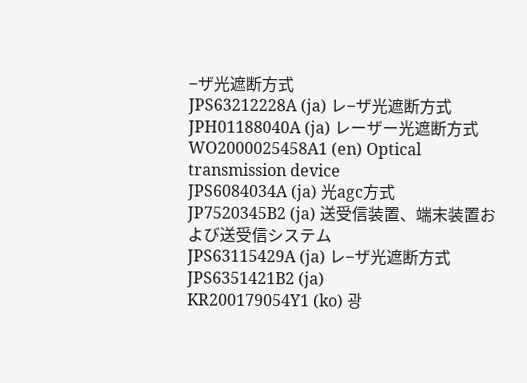−ザ光遮断方式
JPS63212228A (ja) レ−ザ光遮断方式
JPH01188040A (ja) レーザー光遮断方式
WO2000025458A1 (en) Optical transmission device
JPS6084034A (ja) 光agc方式
JP7520345B2 (ja) 送受信装置、端末装置および送受信システム
JPS63115429A (ja) レ−ザ光遮断方式
JPS6351421B2 (ja)
KR200179054Y1 (ko) 광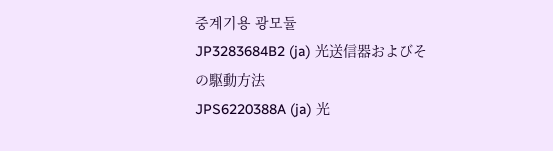중계기용 광모듈
JP3283684B2 (ja) 光送信器およびその駆動方法
JPS6220388A (ja) 光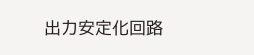出力安定化回路